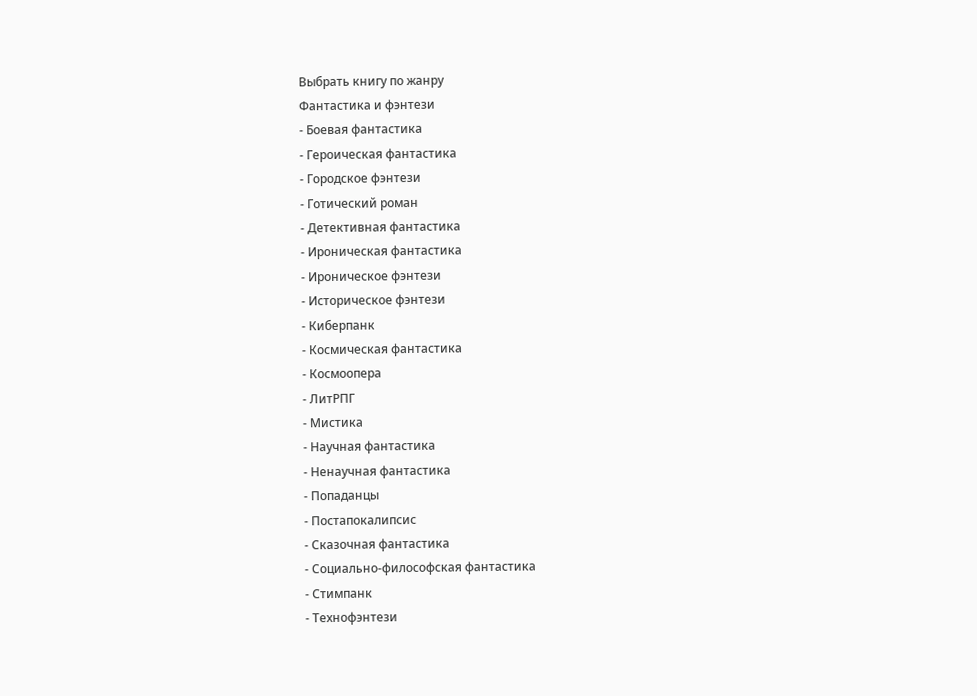Выбрать книгу по жанру
Фантастика и фэнтези
- Боевая фантастика
- Героическая фантастика
- Городское фэнтези
- Готический роман
- Детективная фантастика
- Ироническая фантастика
- Ироническое фэнтези
- Историческое фэнтези
- Киберпанк
- Космическая фантастика
- Космоопера
- ЛитРПГ
- Мистика
- Научная фантастика
- Ненаучная фантастика
- Попаданцы
- Постапокалипсис
- Сказочная фантастика
- Социально-философская фантастика
- Стимпанк
- Технофэнтези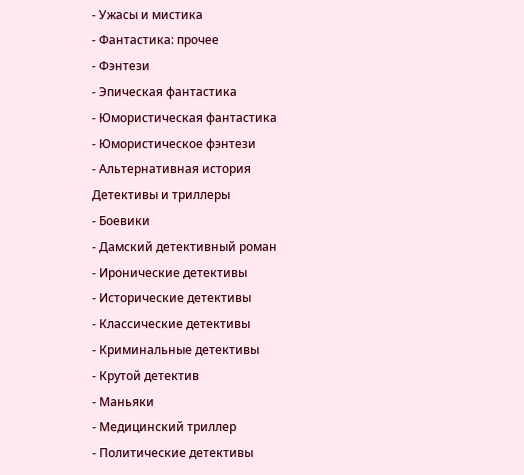- Ужасы и мистика
- Фантастика: прочее
- Фэнтези
- Эпическая фантастика
- Юмористическая фантастика
- Юмористическое фэнтези
- Альтернативная история
Детективы и триллеры
- Боевики
- Дамский детективный роман
- Иронические детективы
- Исторические детективы
- Классические детективы
- Криминальные детективы
- Крутой детектив
- Маньяки
- Медицинский триллер
- Политические детективы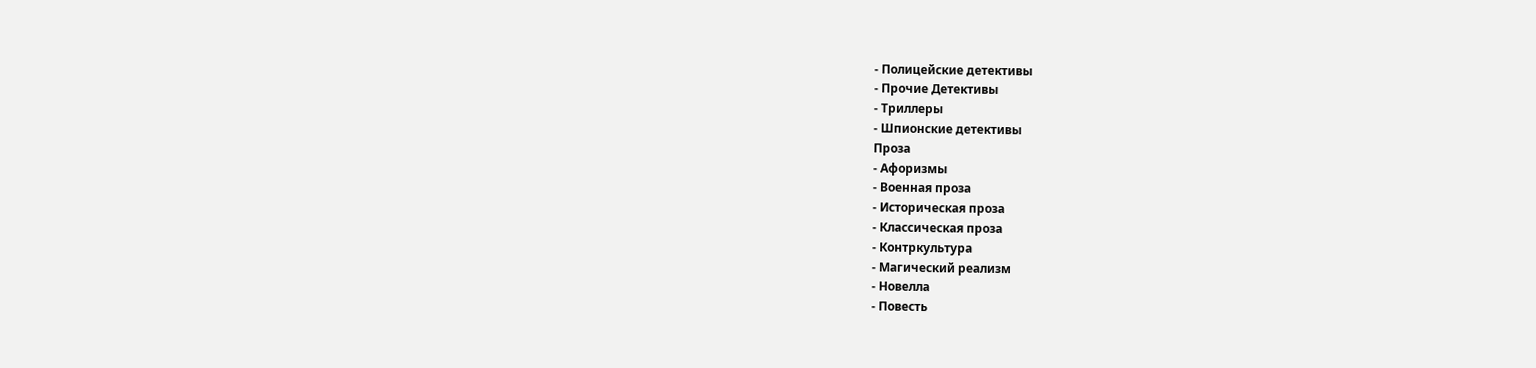- Полицейские детективы
- Прочие Детективы
- Триллеры
- Шпионские детективы
Проза
- Афоризмы
- Военная проза
- Историческая проза
- Классическая проза
- Контркультура
- Магический реализм
- Новелла
- Повесть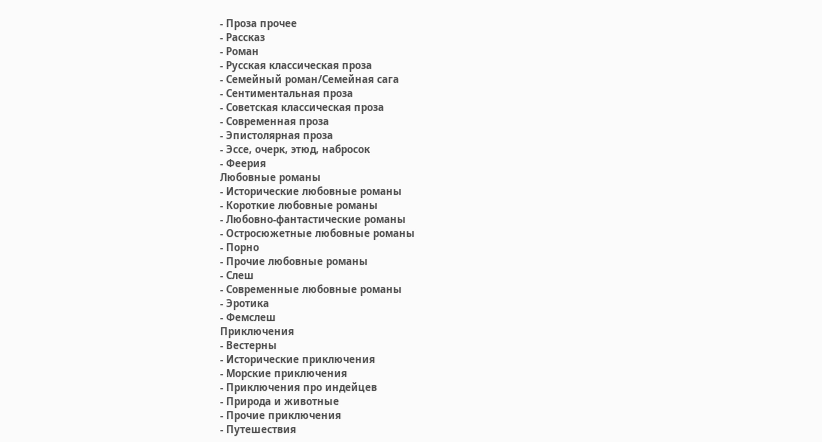- Проза прочее
- Рассказ
- Роман
- Русская классическая проза
- Семейный роман/Семейная сага
- Сентиментальная проза
- Советская классическая проза
- Современная проза
- Эпистолярная проза
- Эссе, очерк, этюд, набросок
- Феерия
Любовные романы
- Исторические любовные романы
- Короткие любовные романы
- Любовно-фантастические романы
- Остросюжетные любовные романы
- Порно
- Прочие любовные романы
- Слеш
- Современные любовные романы
- Эротика
- Фемслеш
Приключения
- Вестерны
- Исторические приключения
- Морские приключения
- Приключения про индейцев
- Природа и животные
- Прочие приключения
- Путешествия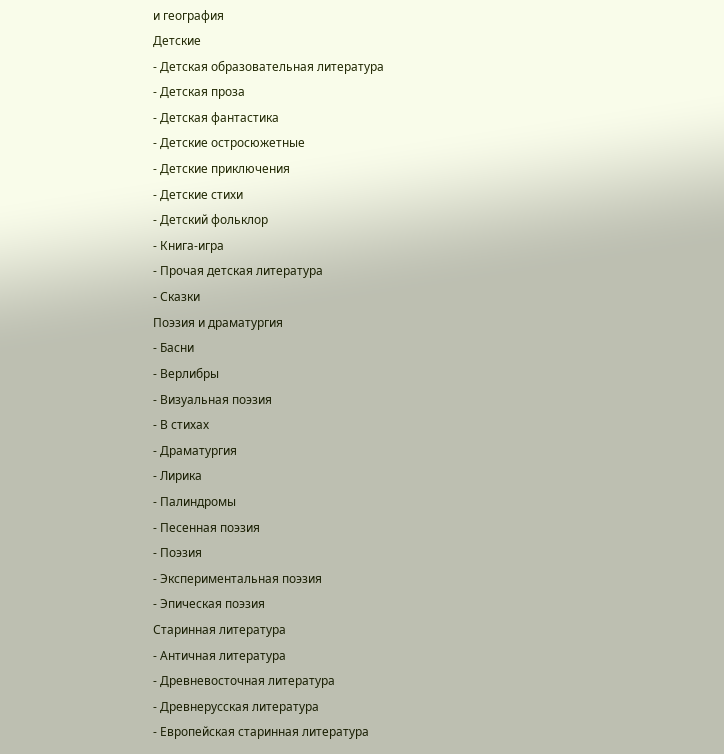и география
Детские
- Детская образовательная литература
- Детская проза
- Детская фантастика
- Детские остросюжетные
- Детские приключения
- Детские стихи
- Детский фольклор
- Книга-игра
- Прочая детская литература
- Сказки
Поэзия и драматургия
- Басни
- Верлибры
- Визуальная поэзия
- В стихах
- Драматургия
- Лирика
- Палиндромы
- Песенная поэзия
- Поэзия
- Экспериментальная поэзия
- Эпическая поэзия
Старинная литература
- Античная литература
- Древневосточная литература
- Древнерусская литература
- Европейская старинная литература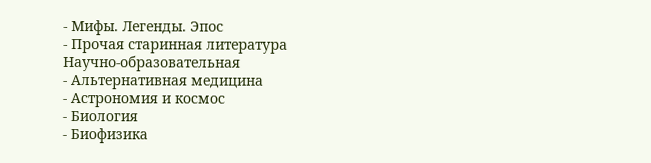- Мифы. Легенды. Эпос
- Прочая старинная литература
Научно-образовательная
- Альтернативная медицина
- Астрономия и космос
- Биология
- Биофизика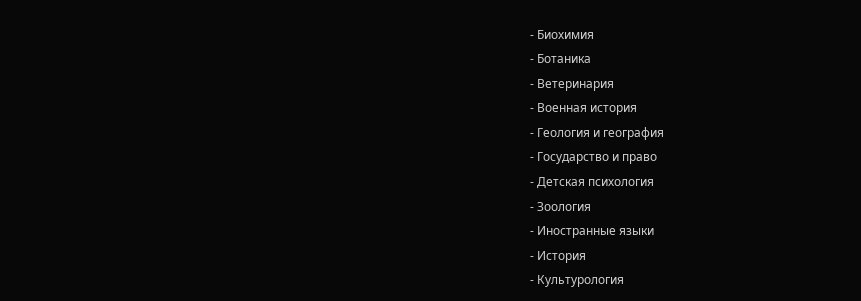- Биохимия
- Ботаника
- Ветеринария
- Военная история
- Геология и география
- Государство и право
- Детская психология
- Зоология
- Иностранные языки
- История
- Культурология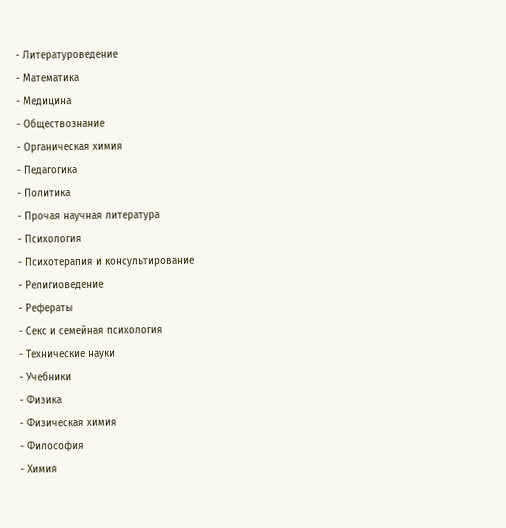- Литературоведение
- Математика
- Медицина
- Обществознание
- Органическая химия
- Педагогика
- Политика
- Прочая научная литература
- Психология
- Психотерапия и консультирование
- Религиоведение
- Рефераты
- Секс и семейная психология
- Технические науки
- Учебники
- Физика
- Физическая химия
- Философия
- Химия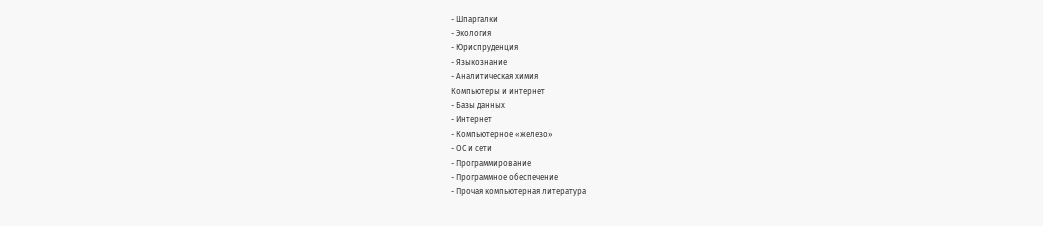- Шпаргалки
- Экология
- Юриспруденция
- Языкознание
- Аналитическая химия
Компьютеры и интернет
- Базы данных
- Интернет
- Компьютерное «железо»
- ОС и сети
- Программирование
- Программное обеспечение
- Прочая компьютерная литература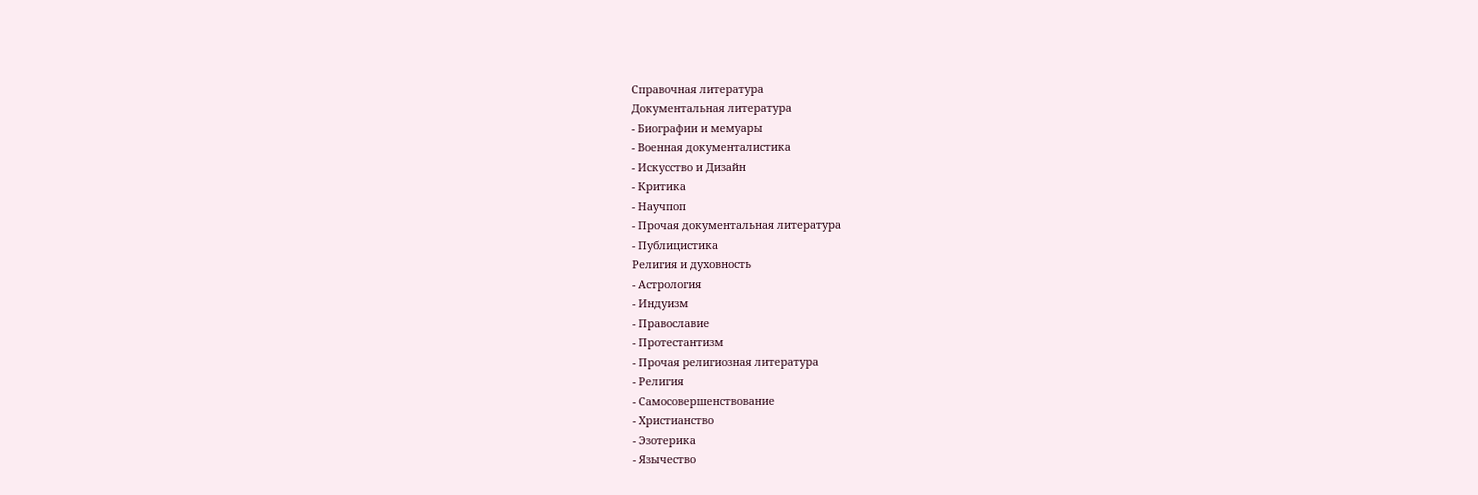Справочная литература
Документальная литература
- Биографии и мемуары
- Военная документалистика
- Искусство и Дизайн
- Критика
- Научпоп
- Прочая документальная литература
- Публицистика
Религия и духовность
- Астрология
- Индуизм
- Православие
- Протестантизм
- Прочая религиозная литература
- Религия
- Самосовершенствование
- Христианство
- Эзотерика
- Язычество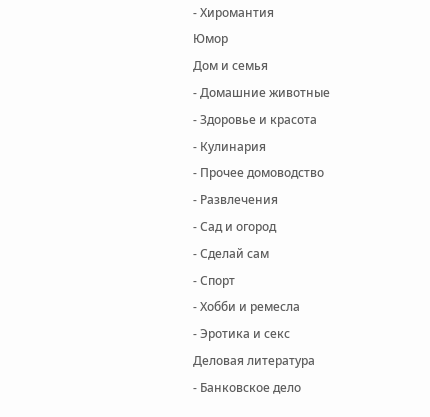- Хиромантия
Юмор
Дом и семья
- Домашние животные
- Здоровье и красота
- Кулинария
- Прочее домоводство
- Развлечения
- Сад и огород
- Сделай сам
- Спорт
- Хобби и ремесла
- Эротика и секс
Деловая литература
- Банковское дело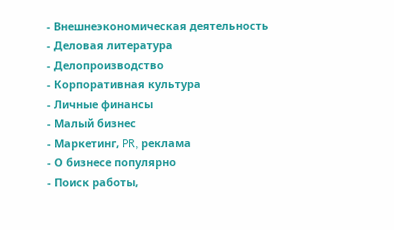- Внешнеэкономическая деятельность
- Деловая литература
- Делопроизводство
- Корпоративная культура
- Личные финансы
- Малый бизнес
- Маркетинг, PR, реклама
- О бизнесе популярно
- Поиск работы,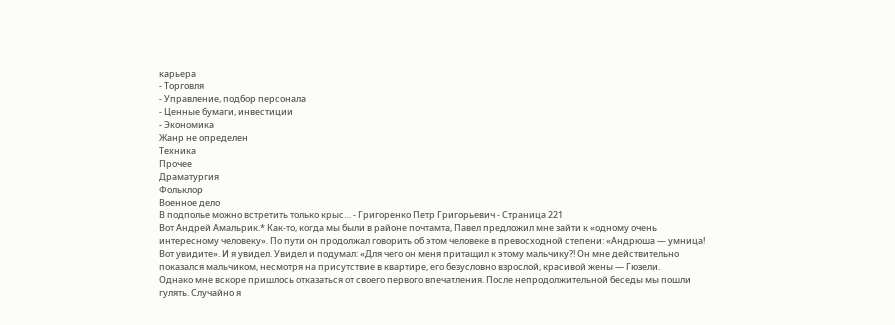карьера
- Торговля
- Управление, подбор персонала
- Ценные бумаги, инвестиции
- Экономика
Жанр не определен
Техника
Прочее
Драматургия
Фольклор
Военное дело
В подполье можно встретить только крыс… - Григоренко Петр Григорьевич - Страница 221
Вот Андрей Амальрик.* Как-то, когда мы были в районе почтамта, Павел предложил мне зайти к «одному очень интересному человеку». По пути он продолжал говорить об этом человеке в превосходной степени: «Андрюша — умница! Вот увидите». И я увидел. Увидел и подумал: «Для чего он меня притащил к этому мальчику?! Он мне действительно показался мальчиком, несмотря на присутствие в квартире, его безусловно взрослой, красивой жены — Гюзели.
Однако мне вскоре пришлось отказаться от своего первого впечатления. После непродолжительной беседы мы пошли гулять. Случайно я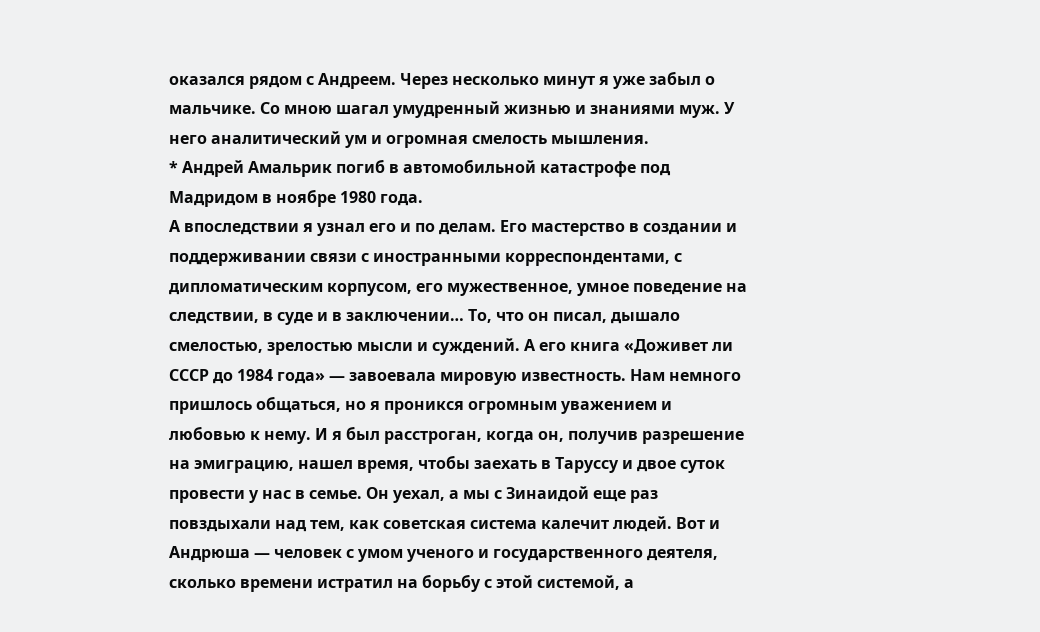оказался рядом с Андреем. Через несколько минут я уже забыл о мальчике. Со мною шагал умудренный жизнью и знаниями муж. У него аналитический ум и огромная смелость мышления.
* Андрей Амальрик погиб в автомобильной катастрофе под Мадридом в ноябре 1980 года.
А впоследствии я узнал его и по делам. Его мастерство в создании и поддерживании связи с иностранными корреспондентами, с дипломатическим корпусом, его мужественное, умное поведение на следствии, в суде и в заключении… То, что он писал, дышало смелостью, зрелостью мысли и суждений. А его книга «Доживет ли СССР до 1984 года» — завоевала мировую известность. Нам немного пришлось общаться, но я проникся огромным уважением и любовью к нему. И я был расстроган, когда он, получив разрешение на эмиграцию, нашел время, чтобы заехать в Таруссу и двое суток провести у нас в семье. Он уехал, а мы с Зинаидой еще раз повздыхали над тем, как советская система калечит людей. Вот и Андрюша — человек с умом ученого и государственного деятеля, сколько времени истратил на борьбу с этой системой, а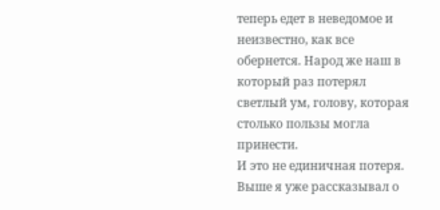теперь едет в неведомое и неизвестно, как все обернется. Народ же наш в который раз потерял светлый ум, голову, которая столько пользы могла принести.
И это не единичная потеря. Выше я уже рассказывал о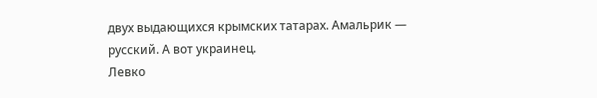двух выдающихся крымских татарах. Амальрик — русский. А вот украинец.
Левко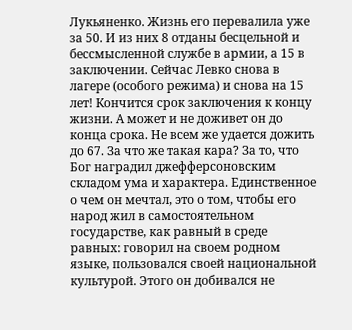Лукьяненко. Жизнь его перевалила уже за 50. И из них 8 отданы бесцельной и бессмысленной службе в армии, а 15 в заключении. Сейчас Левко снова в лагере (особого режима) и снова на 15 лет! Кончится срок заключения к концу жизни. А может и не доживет он до конца срока. Не всем же удается дожить до 67. За что же такая кара? За то, что Бог наградил джефферсоновским складом ума и характера. Единственное о чем он мечтал, это о том, чтобы его народ жил в самостоятельном государстве, как равный в среде равных: говорил на своем родном языке, пользовался своей национальной культурой. Этого он добивался не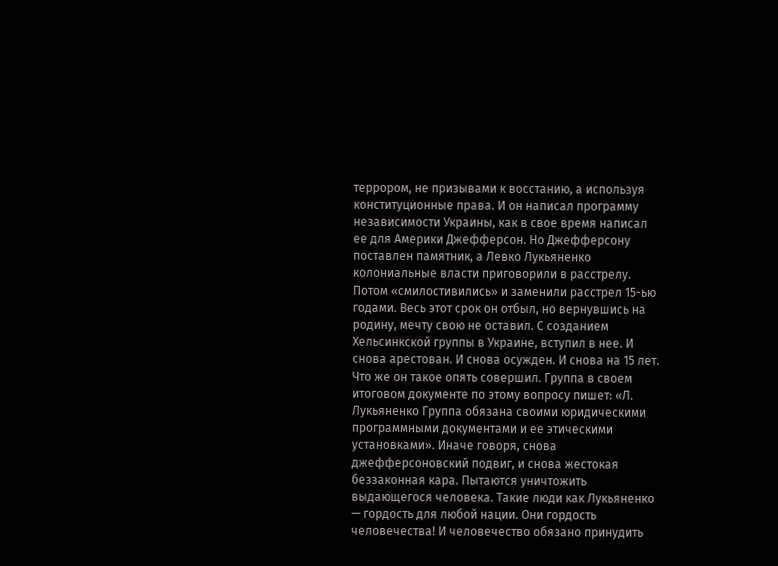террором, не призывами к восстанию, а используя конституционные права. И он написал программу независимости Украины, как в свое время написал ее для Америки Джефферсон. Но Джефферсону поставлен памятник, а Левко Лукьяненко колониальные власти приговорили в расстрелу. Потом «смилостивились» и заменили расстрел 15-ью годами. Весь этот срок он отбыл, но вернувшись на родину, мечту свою не оставил. С созданием Хельсинкской группы в Украине, вступил в нее. И снова арестован. И снова осужден. И снова на 15 лет. Что же он такое опять совершил. Группа в своем итоговом документе по этому вопросу пишет: «Л. Лукьяненко Группа обязана своими юридическими программными документами и ее этическими установками». Иначе говоря, снова джефферсоновский подвиг, и снова жестокая беззаконная кара. Пытаются уничтожить выдающегося человека. Такие люди как Лукьяненко — гордость для любой нации. Они гордость человечества! И человечество обязано принудить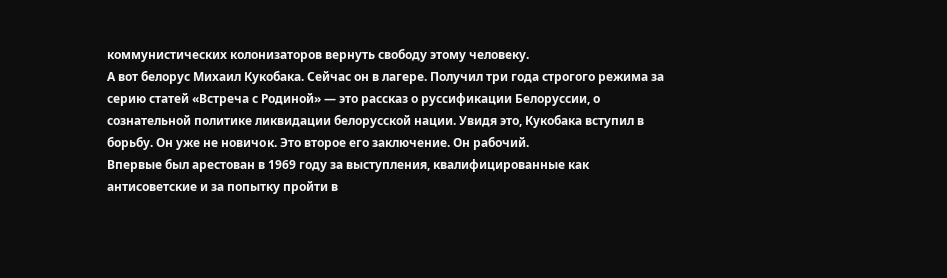коммунистических колонизаторов вернуть свободу этому человеку.
А вот белорус Михаил Кукобака. Сейчас он в лагере. Получил три года строгого режима за серию статей «Встреча с Родиной» — это рассказ о руссификации Белоруссии, о сознательной политике ликвидации белорусской нации. Увидя это, Кукобака вступил в борьбу. Он уже не новичoк. Это второе его заключение. Он рабочий.
Впервые был арестован в 1969 году за выступления, квалифицированные как антисоветские и за попытку пройти в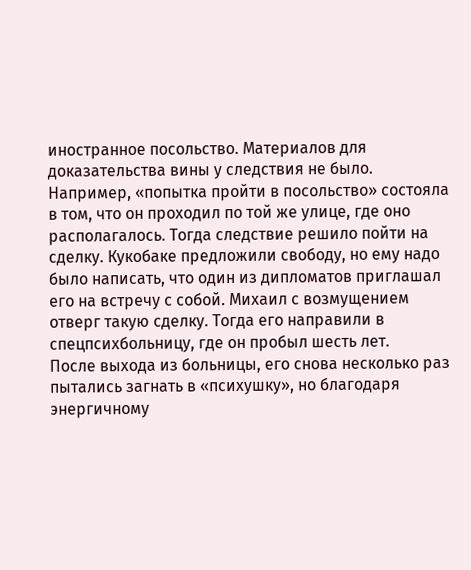иностранное посольство. Материалов для доказательства вины у следствия не было. Например, «попытка пройти в посольство» состояла в том, что он проходил по той же улице, где оно располагалось. Тогда следствие решило пойти на сделку. Кукобаке предложили свободу, но ему надо было написать, что один из дипломатов приглашал его на встречу с собой. Михаил с возмущением отверг такую сделку. Тогда его направили в спецпсихбольницу, где он пробыл шесть лет.
После выхода из больницы, его снова несколько раз пытались загнать в «психушку», но благодаря энергичному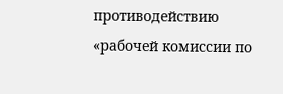противодействию «рабочей комиссии по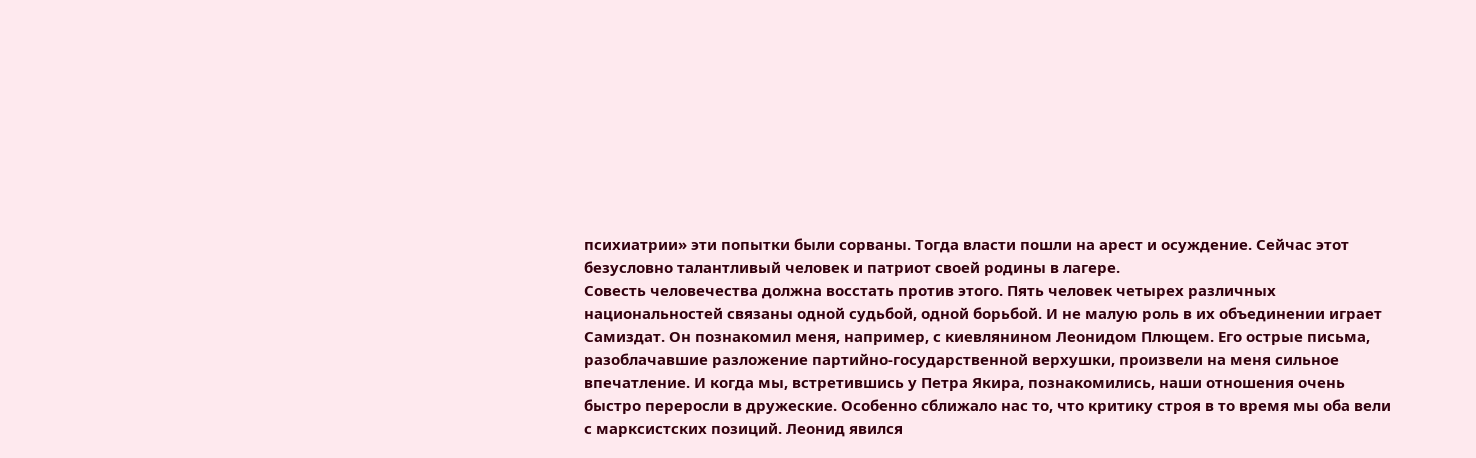психиатрии» эти попытки были сорваны. Тогда власти пошли на арест и осуждение. Сейчас этот безусловно талантливый человек и патриот своей родины в лагере.
Совесть человечества должна восстать против этого. Пять человек четырех различных национальностей связаны одной судьбой, одной борьбой. И не малую роль в их объединении играет Самиздат. Он познакомил меня, например, с киевлянином Леонидом Плющем. Его острые письма, разоблачавшие разложение партийно-государственной верхушки, произвели на меня сильное впечатление. И когда мы, встретившись у Петра Якира, познакомились, наши отношения очень быстро переросли в дружеские. Особенно сближало нас то, что критику строя в то время мы оба вели с марксистских позиций. Леонид явился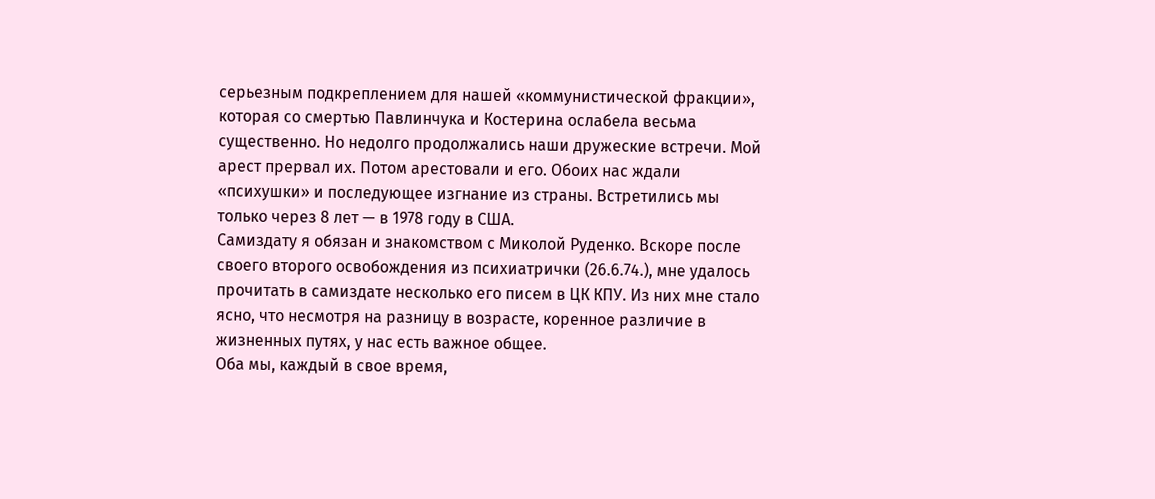серьезным подкреплением для нашей «коммунистической фракции», которая со смертью Павлинчука и Костерина ослабела весьма существенно. Но недолго продолжались наши дружеские встречи. Мой арест прервал их. Потом арестовали и его. Обоих нас ждали «психушки» и последующее изгнание из страны. Встретились мы только через 8 лет — в 1978 году в США.
Самиздату я обязан и знакомством с Миколой Руденко. Вскоре после своего второго освобождения из психиатрички (26.6.74.), мне удалось прочитать в самиздате несколько его писем в ЦК КПУ. Из них мне стало ясно, что несмотря на разницу в возрасте, коренное различие в жизненных путях, у нас есть важное общее.
Оба мы, каждый в свое время,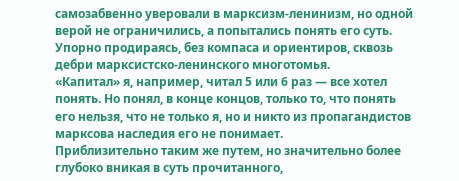самозабвенно уверовали в марксизм-ленинизм, но одной верой не ограничились, а попытались понять его суть. Упорно продираясь, без компаса и ориентиров, сквозь дебри марксистско-ленинского многотомья.
«Капитал» я, например, читал 5 или 6 раз — все хотел понять. Но понял, в конце концов, только то, что понять его нельзя, что не только я, но и никто из пропагандистов марксова наследия его не понимает.
Приблизительно таким же путем, но значительно более глубоко вникая в суть прочитанного,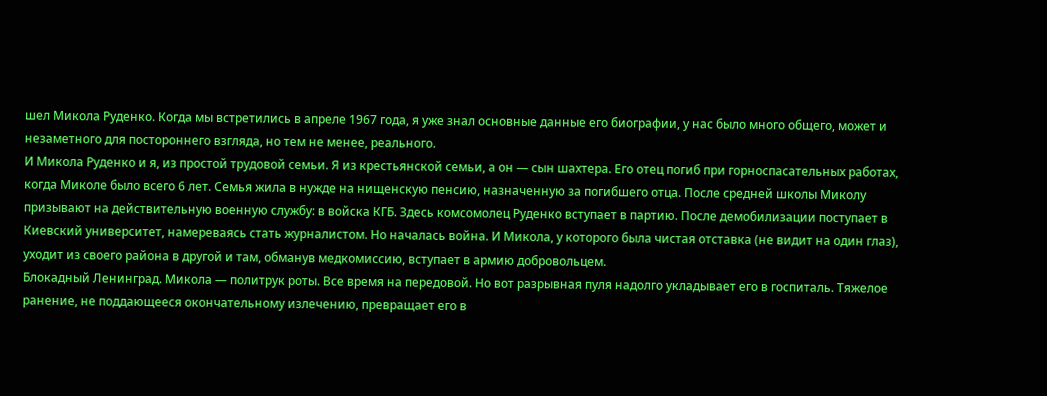шел Микола Руденко. Когда мы встретились в апреле 1967 года, я уже знал основные данные его биографии, у нас было много общего, может и незаметного для постороннего взгляда, но тем не менее, реального.
И Микола Руденко и я, из простой трудовой семьи. Я из крестьянской семьи, а он — сын шахтера. Его отец погиб при горноспасательных работах, когда Миколе было всего 6 лет. Семья жила в нужде на нищенскую пенсию, назначенную за погибшего отца. После средней школы Миколу призывают на действительную военную службу: в войска КГБ. Здесь комсомолец Руденко вступает в партию. После демобилизации поступает в Киевский университет, намереваясь стать журналистом. Но началась война. И Микола, у которого была чистая отставка (не видит на один глаз), уходит из своего района в другой и там, обманув медкомиссию, вступает в армию добровольцем.
Блокадный Ленинград. Микола — политрук роты. Все время на передовой. Но вот разрывная пуля надолго укладывает его в госпиталь. Тяжелое ранение, не поддающееся окончательному излечению, превращает его в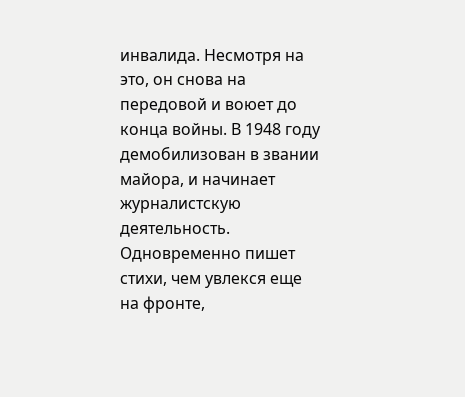инвалида. Несмотря на это, он снова на передовой и воюет до конца войны. В 1948 году демобилизован в звании майора, и начинает журналистскую деятельность. Одновременно пишет стихи, чем увлекся еще на фронте,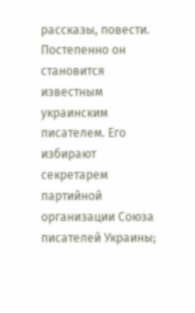рассказы, повести. Постепенно он становится известным украинским писателем. Его избирают секретарем партийной организации Союза писателей Украины;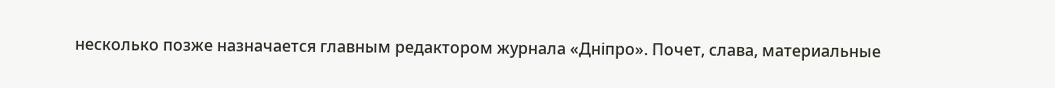несколько позже назначается главным редактором журнала «Днiпро». Почет, слава, материальные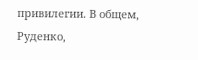привилегии. В общем, Руденко,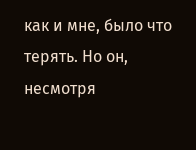как и мне, было что терять. Но он, несмотря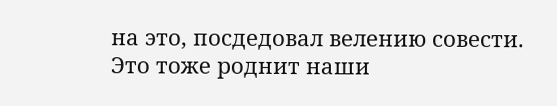на это, посдедовал велению совести. Это тоже роднит наши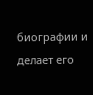биографии и делает его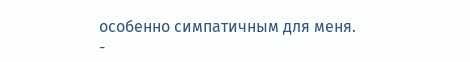особенно симпатичным для меня.
-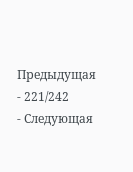Предыдущая
- 221/242
- Следующая